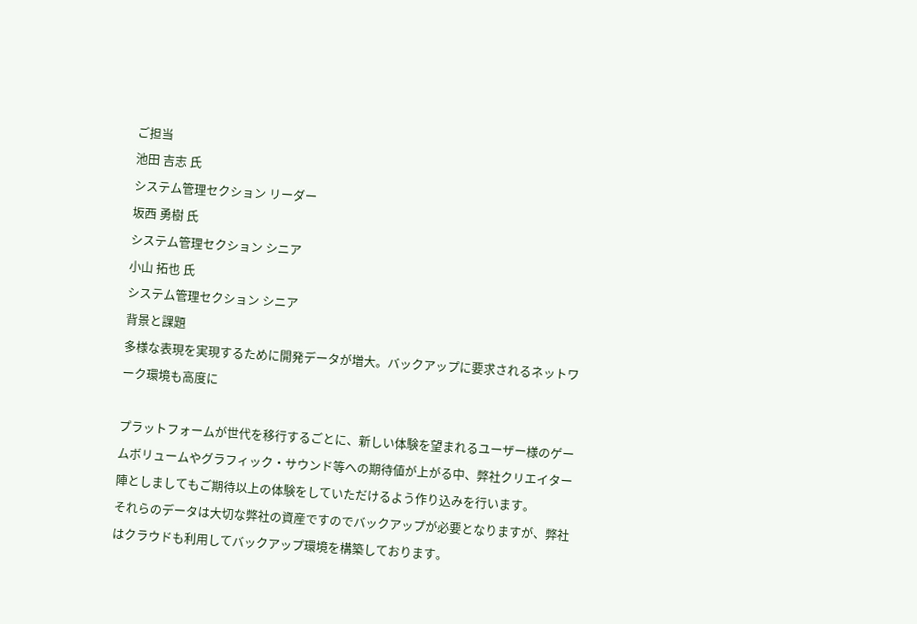ご担当
池田 吉志 氏
システム管理セクション リーダー
坂西 勇樹 氏
システム管理セクション シニア
小山 拓也 氏
システム管理セクション シニア
背景と課題
多様な表現を実現するために開発データが増大。バックアップに要求されるネットワーク環境も高度に

プラットフォームが世代を移行するごとに、新しい体験を望まれるユーザー様のゲームボリュームやグラフィック・サウンド等への期待値が上がる中、弊社クリエイター陣としましてもご期待以上の体験をしていただけるよう作り込みを行います。
それらのデータは大切な弊社の資産ですのでバックアップが必要となりますが、弊社はクラウドも利用してバックアップ環境を構築しております。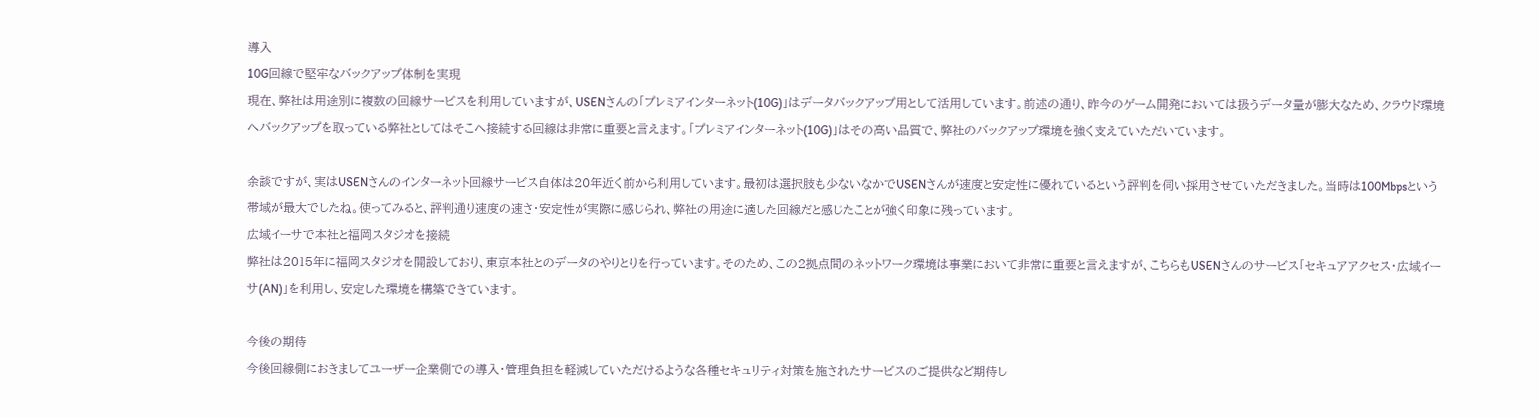導入
10G回線で堅牢なバックアップ体制を実現
現在、弊社は用途別に複数の回線サービスを利用していますが、USENさんの「プレミアインターネット(10G)」はデータバックアップ用として活用しています。前述の通り、昨今のゲーム開発においては扱うデータ量が膨大なため、クラウド環境へバックアップを取っている弊社としてはそこへ接続する回線は非常に重要と言えます。「プレミアインターネット(10G)」はその高い品質で、弊社のバックアップ環境を強く支えていただいています。

余談ですが、実はUSENさんのインターネット回線サービス自体は20年近く前から利用しています。最初は選択肢も少ないなかでUSENさんが速度と安定性に優れているという評判を伺い採用させていただきました。当時は100Mbpsという帯域が最大でしたね。使ってみると、評判通り速度の速さ・安定性が実際に感じられ、弊社の用途に適した回線だと感じたことが強く印象に残っています。
広域イーサで本社と福岡スタジオを接続
弊社は2015年に福岡スタジオを開設しており、東京本社とのデータのやりとりを行っています。そのため、この2拠点間のネットワーク環境は事業において非常に重要と言えますが、こちらもUSENさんのサービス「セキュアアクセス・広域イーサ(AN)」を利用し、安定した環境を構築できています。

今後の期待
今後回線側におきましてユーザー企業側での導入・管理負担を軽減していただけるような各種セキュリティ対策を施されたサービスのご提供など期待し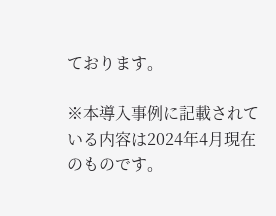ております。

※本導入事例に記載されている内容は2024年4月現在のものです。